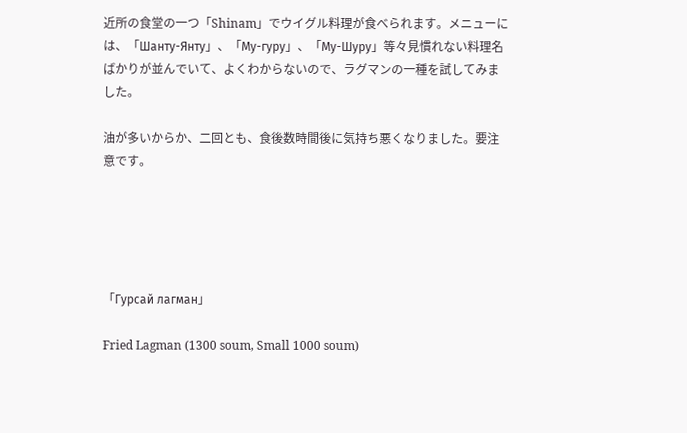近所の食堂の一つ「Shinam」でウイグル料理が食べられます。メニューには、「Шанту-Янту」、「Му-гуру」、「Му-Шуру」等々見慣れない料理名ばかりが並んでいて、よくわからないので、ラグマンの一種を試してみました。

油が多いからか、二回とも、食後数時間後に気持ち悪くなりました。要注意です。





「Гурсай лагман」

Fried Lagman (1300 soum, Small 1000 soum)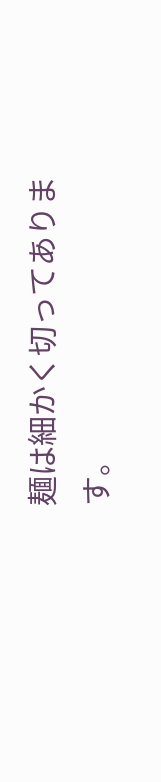麺は細かく切ってあります。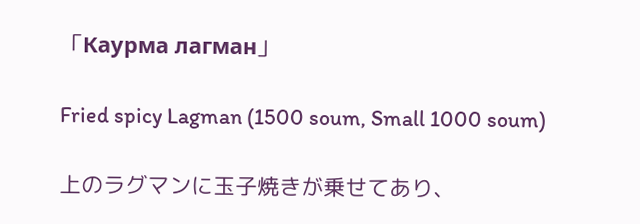「Каурма лагман」

Fried spicy Lagman (1500 soum, Small 1000 soum)

上のラグマンに玉子焼きが乗せてあり、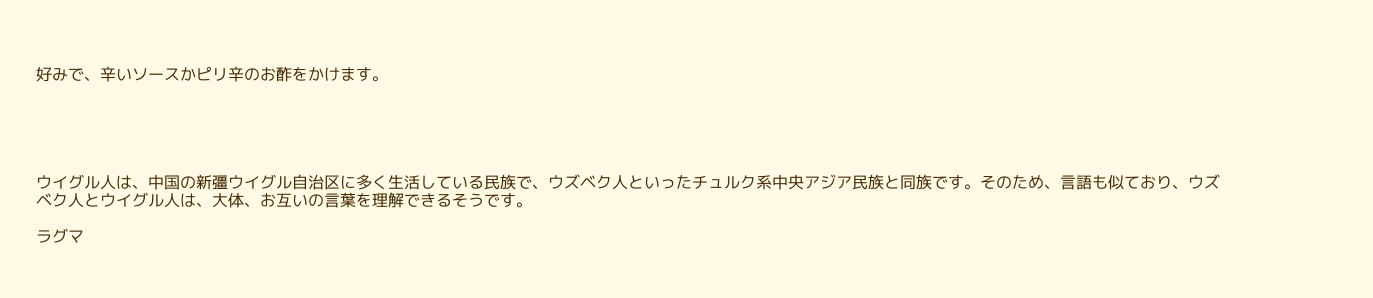好みで、辛いソースかピリ辛のお酢をかけます。





ウイグル人は、中国の新彊ウイグル自治区に多く生活している民族で、ウズベク人といったチュルク系中央アジア民族と同族です。そのため、言語も似ており、ウズベク人とウイグル人は、大体、お互いの言葉を理解できるそうです。

ラグマ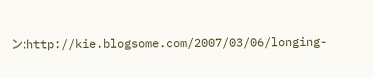ン:http://kie.blogsome.com/2007/03/06/longing-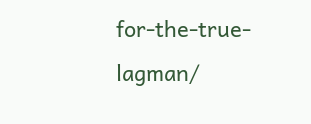for-the-true-lagman/